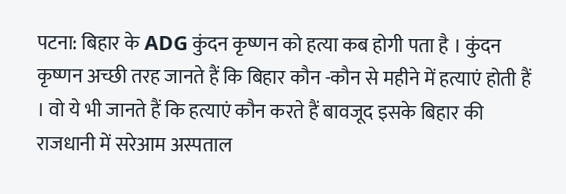पटना: बिहार के ADG कुंदन कृष्णन को हत्या कब होगी पता है । कुंदन कृष्णन अच्छी तरह जानते हैं कि बिहार कौन -कौन से महीने में हत्याएं होती हैं । वो ये भी जानते हैं कि हत्याएं कौन करते हैं बावजूद इसके बिहार की राजधानी में सरेआम अस्पताल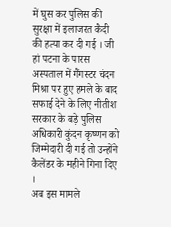में घुस कर पुलिस की सुरक्षा में इलाजरत कैदी की हत्या कर दी गई । जी हां पटना के पारस अस्पताल में गैंगस्टर चंदन मिश्रा पर हुए हमले के बाद सफाई देने के लिए नीतीश सरकार के बड़े पुलिस अधिकारी कुंदन कृष्णन को जिम्मेदारी दी गई तो उन्होंने कैलेंडर के महीने गिना दिए ।
अब इस मामले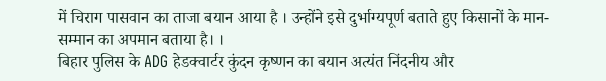में चिराग पासवान का ताजा बयान आया है । उन्होंने इसे दुर्भाग्यपूर्ण बताते हुए किसानों के मान-सम्मान का अपमान बताया है। ।
बिहार पुलिस के ADG हेडक्वार्टर कुंदन कृष्णन का बयान अत्यंत निंदनीय और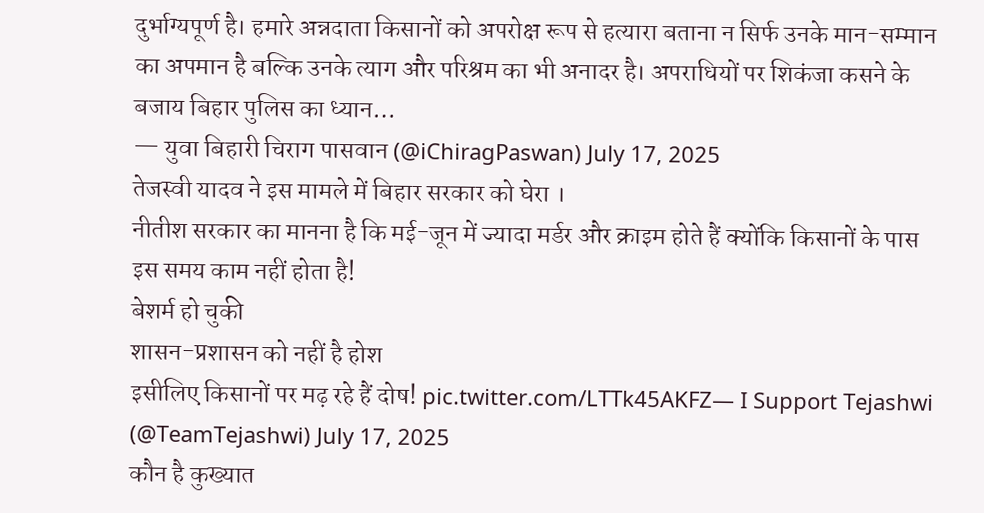दुर्भाग्यपूर्ण है। हमारे अन्नदाता किसानों को अपरोक्ष रूप से हत्यारा बताना न सिर्फ उनके मान-सम्मान का अपमान है बल्कि उनके त्याग और परिश्रम का भी अनादर है। अपराधियों पर शिकंजा कसने के बजाय बिहार पुलिस का ध्यान…
— युवा बिहारी चिराग पासवान (@iChiragPaswan) July 17, 2025
तेजस्वी यादव ने इस मामले में बिहार सरकार को घेरा ।
नीतीश सरकार का मानना है कि मई-जून में ज्यादा मर्डर और क्राइम होते हैं क्योंकि किसानों के पास इस समय काम नहीं होता है!
बेशर्म हो चुकी
शासन-प्रशासन को नहीं है होश
इसीलिए किसानों पर मढ़ रहे हैं दोष! pic.twitter.com/LTTk45AKFZ— I Support Tejashwi (@TeamTejashwi) July 17, 2025
कौन है कुख्यात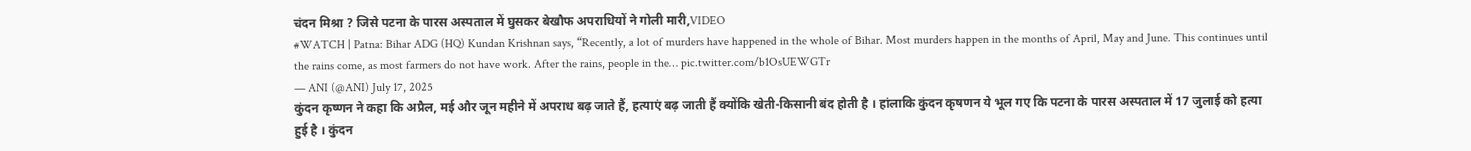चंदन मिश्रा ? जिसे पटना के पारस अस्पताल में घुसकर बेखौफ अपराधियों ने गोली मारी,VIDEO
#WATCH | Patna: Bihar ADG (HQ) Kundan Krishnan says, “Recently, a lot of murders have happened in the whole of Bihar. Most murders happen in the months of April, May and June. This continues until the rains come, as most farmers do not have work. After the rains, people in the… pic.twitter.com/b1OsUEWGTr
— ANI (@ANI) July 17, 2025
कुंदन कृष्णन ने कहा कि अप्रैल, मई और जून महीने में अपराध बढ़ जाते हैं, हत्याएं बढ़ जाती हैं क्योंकि खेती-किसानी बंद होती है । हांलाकि कुंदन कृषणन ये भूल गए कि पटना के पारस अस्पताल में 17 जुलाई को हत्या हुई है । कुंदन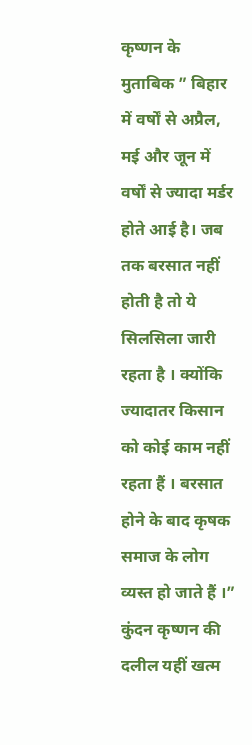कृष्णन के मुताबिक ” बिहार में वर्षों से अप्रैल, मई और जून में वर्षों से ज्यादा मर्डर होते आई है। जब तक बरसात नहीं होती है तो ये सिलसिला जारी रहता है । क्योंकि ज्यादातर किसान को कोई काम नहीं रहता हैं । बरसात होने के बाद कृषक समाज के लोग व्यस्त हो जाते हैं ।”
कुंदन कृष्णन की दलील यहीं खत्म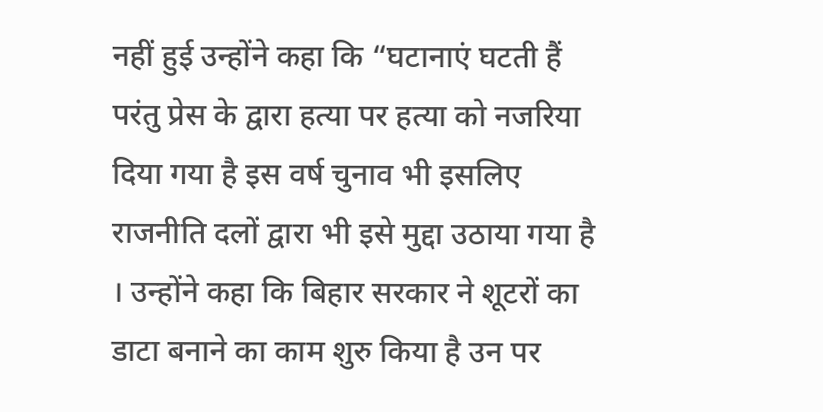नहीं हुई उन्होंने कहा कि “घटानाएं घटती हैं परंतु प्रेस के द्वारा हत्या पर हत्या को नजरिया दिया गया है इस वर्ष चुनाव भी इसलिए राजनीति दलों द्वारा भी इसे मुद्दा उठाया गया है । उन्होंने कहा कि बिहार सरकार ने शूटरों का डाटा बनाने का काम शुरु किया है उन पर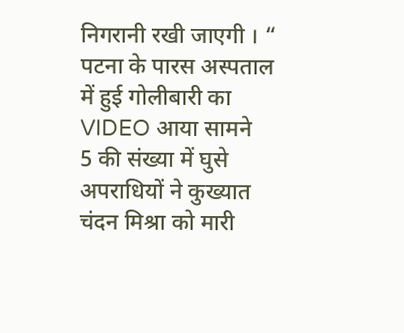निगरानी रखी जाएगी । “
पटना के पारस अस्पताल में हुई गोलीबारी का VIDEO आया सामने
5 की संख्या में घुसे अपराधियों ने कुख्यात चंदन मिश्रा को मारी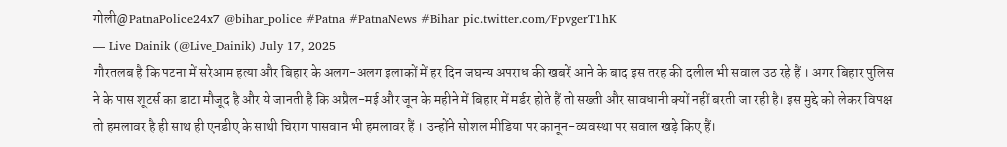गोली@PatnaPolice24x7 @bihar_police #Patna #PatnaNews #Bihar pic.twitter.com/FpvgerT1hK
— Live Dainik (@Live_Dainik) July 17, 2025
गौरतलब है कि पटना में सरेआम हत्या और बिहार के अलग-अलग इलाकों में हर दिन जघन्य अपराध की खबरें आने के बाद इस तरह की दलील भी सवाल उठ रहे हैं । अगर बिहार पुलिस ने के पास शूटर्स का डाटा मौजूद है और ये जानती है कि अप्रैल-मई और जून के महीने में बिहार में मर्डर होते हैं तो सख्ती और सावधानी क्यों नहीं बरती जा रही है। इस मुद्दे को लेकर विपक्ष तो हमलावर है ही साथ ही एनडीए के साथी चिराग पासवान भी हमलावर हैं । उन्होंने सोशल मीडिया पर कानून-व्यवस्था पर सवाल खड़े किए हैं।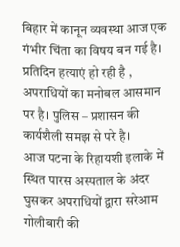बिहार में कानून व्यवस्था आज एक गंभीर चिंता का विषय बन गई है। प्रतिदिन हत्याएं हो रही है , अपराधियों का मनोबल आसमान पर है। पुलिस – प्रशासन की कार्यशैली समझ से परे है।
आज पटना के रिहायशी इलाके में स्थित पारस अस्पताल के अंदर घुसकर अपराधियों द्वारा सरेआम गोलीबारी की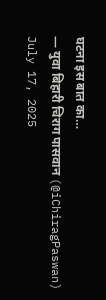घटना इस बात का…
— युवा बिहारी चिराग पासवान (@iChiragPaswan) July 17, 2025